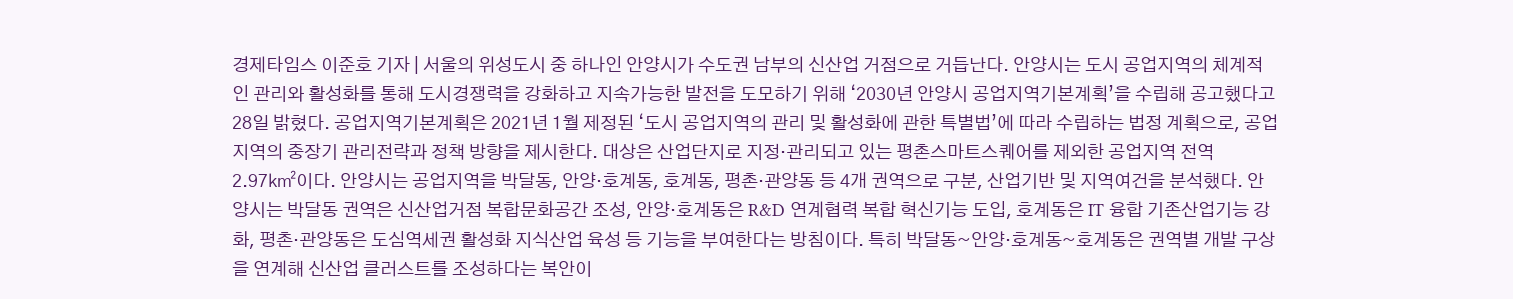경제타임스 이준호 기자 | 서울의 위성도시 중 하나인 안양시가 수도권 남부의 신산업 거점으로 거듭난다. 안양시는 도시 공업지역의 체계적인 관리와 활성화를 통해 도시경쟁력을 강화하고 지속가능한 발전을 도모하기 위해 ‘2030년 안양시 공업지역기본계획’을 수립해 공고했다고 28일 밝혔다. 공업지역기본계획은 2021년 1월 제정된 ‘도시 공업지역의 관리 및 활성화에 관한 특별법’에 따라 수립하는 법정 계획으로, 공업지역의 중장기 관리전략과 정책 방향을 제시한다. 대상은 산업단지로 지정·관리되고 있는 평촌스마트스퀘어를 제외한 공업지역 전역 2.97㎢이다. 안양시는 공업지역을 박달동, 안양·호계동, 호계동, 평촌·관양동 등 4개 권역으로 구분, 산업기반 및 지역여건을 분석했다. 안양시는 박달동 권역은 신산업거점 복합문화공간 조성, 안양·호계동은 R&D 연계협력 복합 혁신기능 도입, 호계동은 IT 융합 기존산업기능 강화, 평촌·관양동은 도심역세권 활성화 지식산업 육성 등 기능을 부여한다는 방침이다. 특히 박달동~안양·호계동~호계동은 권역별 개발 구상을 연계해 신산업 클러스트를 조성하다는 복안이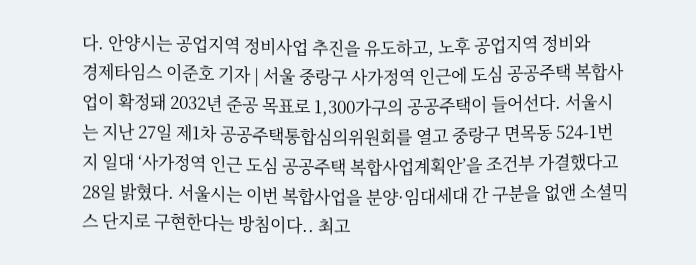다. 안양시는 공업지역 정비사업 추진을 유도하고, 노후 공업지역 정비와
경제타임스 이준호 기자 | 서울 중랑구 사가정역 인근에 도심 공공주택 복합사업이 확정돼 2032년 준공 목표로 1,300가구의 공공주택이 들어선다. 서울시는 지난 27일 제1차 공공주택통합심의위원회를 열고 중랑구 면목동 524-1번지 일대 ‘사가정역 인근 도심 공공주택 복합사업계획안’을 조건부 가결했다고 28일 밝혔다. 서울시는 이번 복합사업을 분양·임대세대 간 구분을 없앤 소셜믹스 단지로 구현한다는 방침이다.. 최고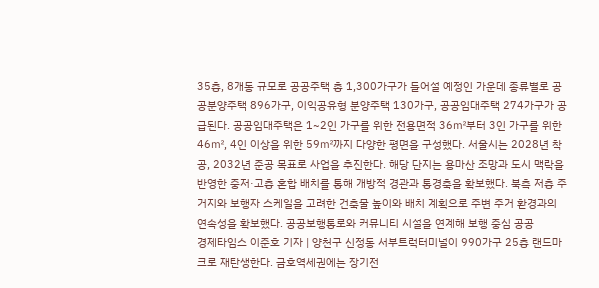35층, 8개동 규모로 공공주택 총 1,300가구가 들어설 예정인 가운데 종류별로 공공분양주택 896가구, 이익공유형 분양주택 130가구, 공공임대주택 274가구가 공급된다. 공공임대주택은 1~2인 가구를 위한 전용면적 36㎡부터 3인 가구를 위한 46㎡, 4인 이상을 위한 59㎡까지 다양한 평면을 구성했다. 서울시는 2028년 착공, 2032년 준공 목표로 사업을 추진한다. 해당 단지는 용마산 조망과 도시 맥락을 반영한 중저·고층 혼합 배치를 통해 개방적 경관과 통경축을 확보했다. 북측 저층 주거지와 보행자 스케일을 고려한 건축물 높이와 배치 계획으로 주변 주거 환경과의 연속성을 확보했다. 공공보행통로와 커뮤니티 시설을 연계해 보행 중심 공공
경제타임스 이준호 기자 | 양천구 신정동 서부트럭터미널이 990가구 25층 랜드마크로 재탄생한다. 금호역세권에는 장기전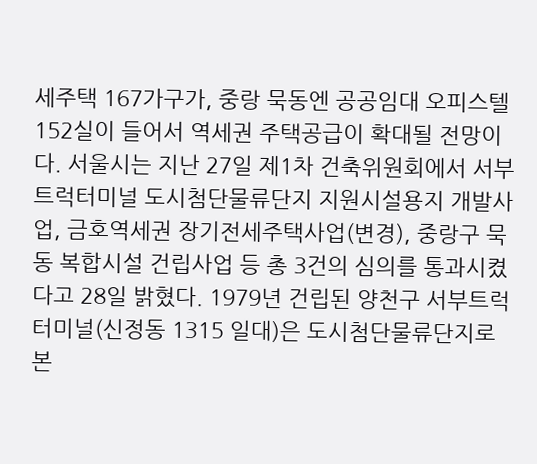세주택 167가구가, 중랑 묵동엔 공공임대 오피스텔 152실이 들어서 역세권 주택공급이 확대될 전망이다. 서울시는 지난 27일 제1차 건축위원회에서 서부트럭터미널 도시첨단물류단지 지원시설용지 개발사업, 금호역세권 장기전세주택사업(변경), 중랑구 묵동 복합시설 건립사업 등 총 3건의 심의를 통과시켰다고 28일 밝혔다. 1979년 건립된 양천구 서부트럭터미널(신정동 1315 일대)은 도시첨단물류단지로 본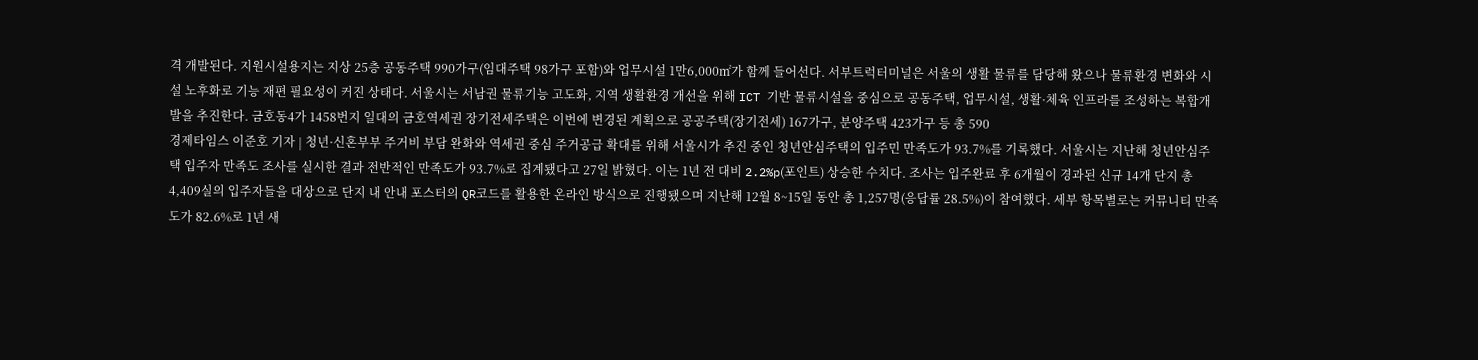격 개발된다. 지원시설용지는 지상 25층 공동주택 990가구(임대주택 98가구 포함)와 업무시설 1만6,000㎡가 함께 들어선다. 서부트럭터미널은 서울의 생활 물류를 담당해 왔으나 물류환경 변화와 시설 노후화로 기능 재편 필요성이 커진 상태다. 서울시는 서남권 물류기능 고도화, 지역 생활환경 개선을 위해 ICT 기반 물류시설을 중심으로 공동주택, 업무시설, 생활·체육 인프라를 조성하는 복합개발을 추진한다. 금호동4가 1458번지 일대의 금호역세권 장기전세주택은 이번에 변경된 계획으로 공공주택(장기전세) 167가구, 분양주택 423가구 등 총 590
경제타임스 이준호 기자 | 청년·신혼부부 주거비 부담 완화와 역세권 중심 주거공급 확대를 위해 서울시가 추진 중인 청년안심주택의 입주민 만족도가 93.7%를 기록했다. 서울시는 지난해 청년안심주택 입주자 만족도 조사를 실시한 결과 전반적인 만족도가 93.7%로 집계됐다고 27일 밝혔다. 이는 1년 전 대비 2.2%p(포인트) 상승한 수치다. 조사는 입주완료 후 6개월이 경과된 신규 14개 단지 총 4,409실의 입주자들을 대상으로 단지 내 안내 포스터의 QR코드를 활용한 온라인 방식으로 진행됐으며 지난해 12월 8~15일 동안 총 1,257명(응답률 28.5%)이 참여했다. 세부 항목별로는 커뮤니티 만족도가 82.6%로 1년 새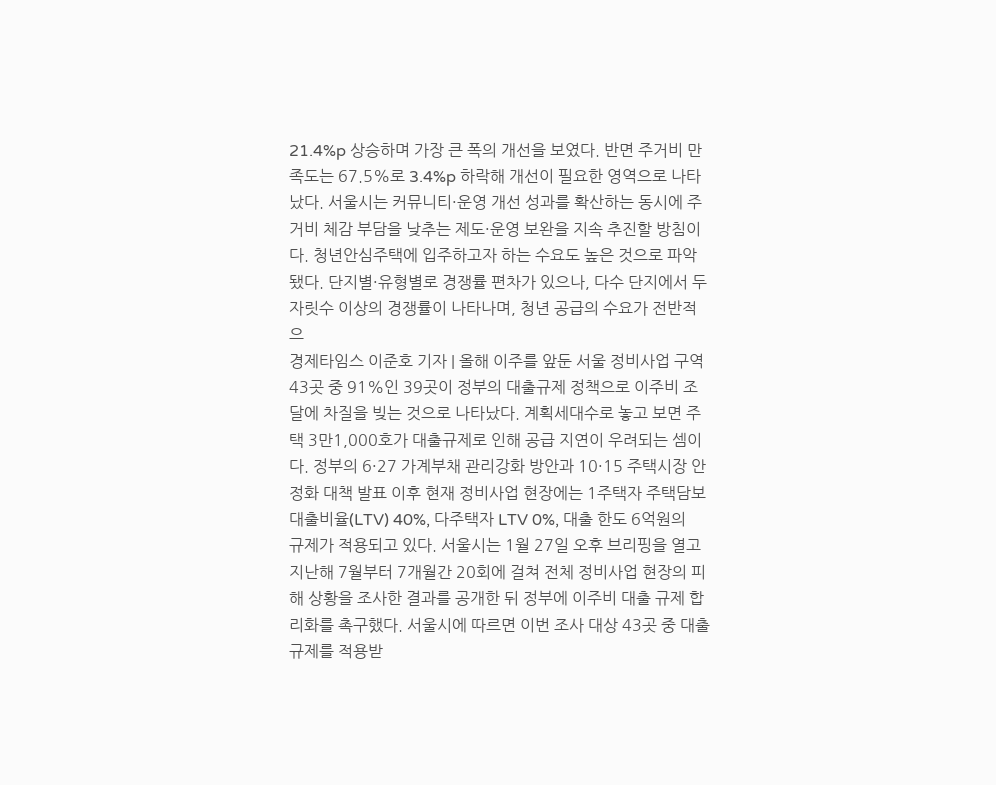21.4%p 상승하며 가장 큰 폭의 개선을 보였다. 반면 주거비 만족도는 67.5%로 3.4%p 하락해 개선이 필요한 영역으로 나타났다. 서울시는 커뮤니티·운영 개선 성과를 확산하는 동시에 주거비 체감 부담을 낮추는 제도·운영 보완을 지속 추진할 방침이다. 청년안심주택에 입주하고자 하는 수요도 높은 것으로 파악됐다. 단지별·유형별로 경쟁률 편차가 있으나, 다수 단지에서 두 자릿수 이상의 경쟁률이 나타나며, 청년 공급의 수요가 전반적으
경제타임스 이준호 기자 | 올해 이주를 앞둔 서울 정비사업 구역 43곳 중 91%인 39곳이 정부의 대출규제 정책으로 이주비 조달에 차질을 빚는 것으로 나타났다. 계획세대수로 놓고 보면 주택 3만1,000호가 대출규제로 인해 공급 지연이 우려되는 셈이다. 정부의 6·27 가계부채 관리강화 방안과 10·15 주택시장 안정화 대책 발표 이후 현재 정비사업 현장에는 1주택자 주택담보대출비율(LTV) 40%, 다주택자 LTV 0%, 대출 한도 6억원의 규제가 적용되고 있다. 서울시는 1월 27일 오후 브리핑을 열고 지난해 7월부터 7개월간 20회에 걸쳐 전체 정비사업 현장의 피해 상황을 조사한 결과를 공개한 뒤 정부에 이주비 대출 규제 합리화를 촉구했다. 서울시에 따르면 이번 조사 대상 43곳 중 대출규제를 적용받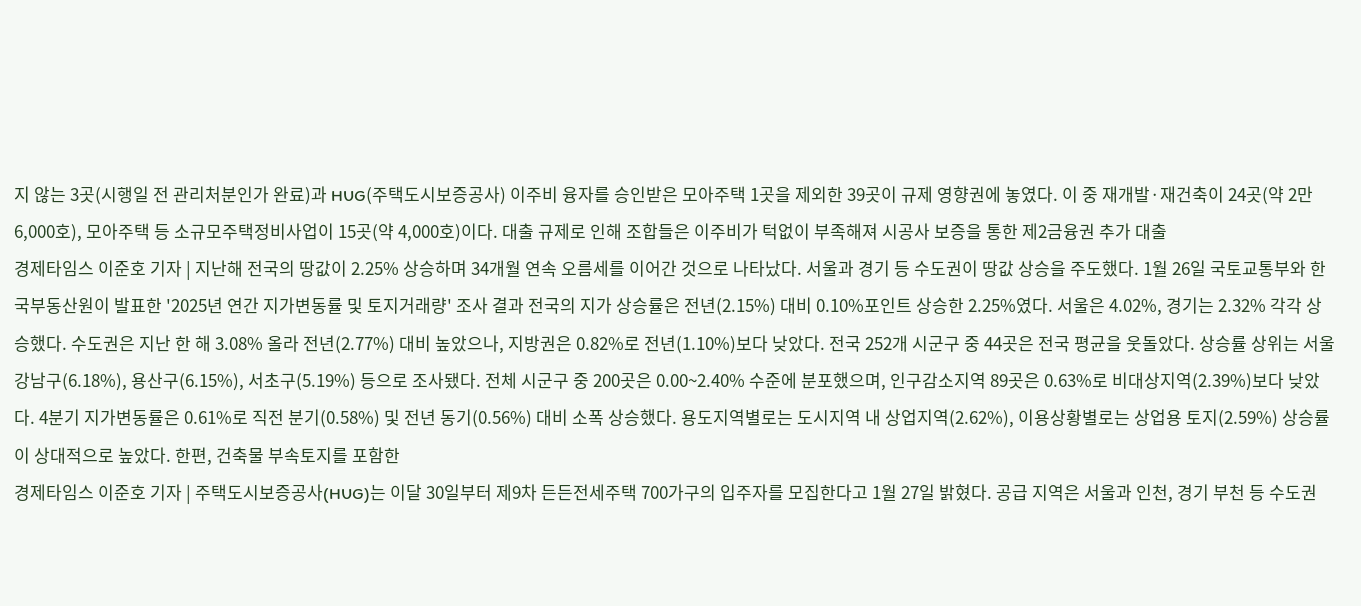지 않는 3곳(시행일 전 관리처분인가 완료)과 HUG(주택도시보증공사) 이주비 융자를 승인받은 모아주택 1곳을 제외한 39곳이 규제 영향권에 놓였다. 이 중 재개발·재건축이 24곳(약 2만6,000호), 모아주택 등 소규모주택정비사업이 15곳(약 4,000호)이다. 대출 규제로 인해 조합들은 이주비가 턱없이 부족해져 시공사 보증을 통한 제2금융권 추가 대출
경제타임스 이준호 기자 | 지난해 전국의 땅값이 2.25% 상승하며 34개월 연속 오름세를 이어간 것으로 나타났다. 서울과 경기 등 수도권이 땅값 상승을 주도했다. 1월 26일 국토교통부와 한국부동산원이 발표한 '2025년 연간 지가변동률 및 토지거래량' 조사 결과 전국의 지가 상승률은 전년(2.15%) 대비 0.10%포인트 상승한 2.25%였다. 서울은 4.02%, 경기는 2.32% 각각 상승했다. 수도권은 지난 한 해 3.08% 올라 전년(2.77%) 대비 높았으나, 지방권은 0.82%로 전년(1.10%)보다 낮았다. 전국 252개 시군구 중 44곳은 전국 평균을 웃돌았다. 상승률 상위는 서울 강남구(6.18%), 용산구(6.15%), 서초구(5.19%) 등으로 조사됐다. 전체 시군구 중 200곳은 0.00~2.40% 수준에 분포했으며, 인구감소지역 89곳은 0.63%로 비대상지역(2.39%)보다 낮았다. 4분기 지가변동률은 0.61%로 직전 분기(0.58%) 및 전년 동기(0.56%) 대비 소폭 상승했다. 용도지역별로는 도시지역 내 상업지역(2.62%), 이용상황별로는 상업용 토지(2.59%) 상승률이 상대적으로 높았다. 한편, 건축물 부속토지를 포함한
경제타임스 이준호 기자 | 주택도시보증공사(HUG)는 이달 30일부터 제9차 든든전세주택 700가구의 입주자를 모집한다고 1월 27일 밝혔다. 공급 지역은 서울과 인천, 경기 부천 등 수도권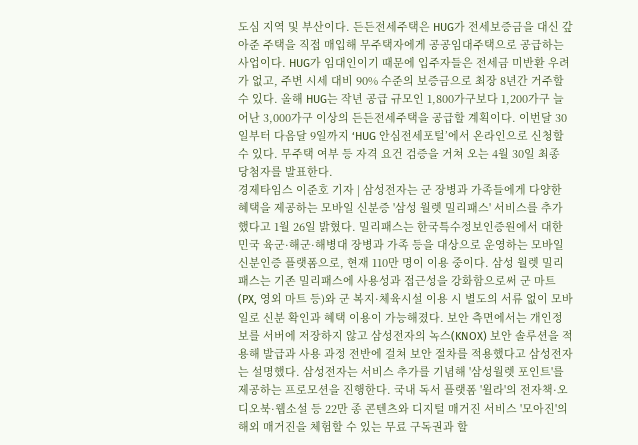도심 지역 및 부산이다. 든든전세주택은 HUG가 전세보증금을 대신 갚아준 주택을 직접 매입해 무주택자에게 공공임대주택으로 공급하는 사업이다. HUG가 임대인이기 때문에 입주자들은 전세금 미반환 우려가 없고, 주변 시세 대비 90% 수준의 보증금으로 최장 8년간 거주할 수 있다. 올해 HUG는 작년 공급 규모인 1,800가구보다 1,200가구 늘어난 3,000가구 이상의 든든전세주택을 공급할 계획이다. 이번달 30일부터 다음달 9일까지 ‘HUG 안심전세포털’에서 온라인으로 신청할 수 있다. 무주택 여부 등 자격 요건 검증을 거쳐 오는 4월 30일 최종 당첨자를 발표한다.
경제타임스 이준호 기자 | 삼성전자는 군 장병과 가족들에게 다양한 혜택을 제공하는 모바일 신분증 '삼성 월렛 밀리패스' 서비스를 추가했다고 1월 26일 밝혔다. 밀리패스는 한국특수정보인증원에서 대한민국 육군·해군·해병대 장병과 가족 등을 대상으로 운영하는 모바일 신분인증 플랫폼으로, 현재 110만 명이 이용 중이다. 삼성 월렛 밀리패스는 기존 밀리패스에 사용성과 접근성을 강화함으로써 군 마트(PX, 영외 마트 등)와 군 복지·체육시설 이용 시 별도의 서류 없이 모바일로 신분 확인과 혜택 이용이 가능해졌다. 보안 측면에서는 개인정보를 서버에 저장하지 않고 삼성전자의 녹스(KNOX) 보안 솔루션을 적용해 발급과 사용 과정 전반에 걸쳐 보안 절차를 적용했다고 삼성전자는 설명했다. 삼성전자는 서비스 추가를 기념해 '삼성월렛 포인트'를 제공하는 프로모션을 진행한다. 국내 독서 플랫폼 '윌라'의 전자책·오디오북·웹소설 등 22만 종 콘텐츠와 디지털 매거진 서비스 '모아진'의 해외 매거진을 체험할 수 있는 무료 구독권과 할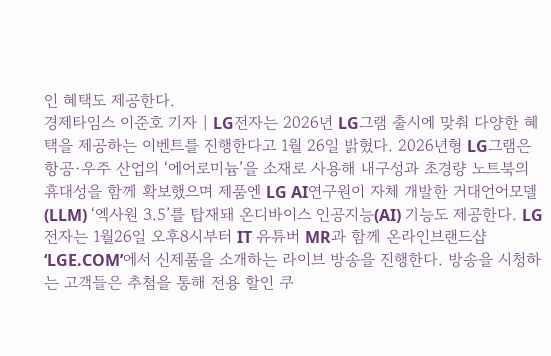인 혜택도 제공한다.
경제타임스 이준호 기자 | LG전자는 2026년 LG그램 출시에 맞춰 다양한 혜택을 제공하는 이벤트를 진행한다고 1월 26일 밝혔다. 2026년형 LG그램은 항공·우주 산업의 ‘에어로미늄’을 소재로 사용해 내구성과 초경량 노트북의 휴대성을 함께 확보했으며 제품엔 LG AI연구원이 자체 개발한 거대언어모델(LLM) ‘엑사원 3.5’를 탑재돼 온디바이스 인공지능(AI) 기능도 제공한다. LG전자는 1월26일 오후8시부터 IT 유튜버 MR과 함께 온라인브랜드샵 ‘LGE.COM’에서 신제품을 소개하는 라이브 방송을 진행한다. 방송을 시청하는 고객들은 추첨을 통해 전용 할인 쿠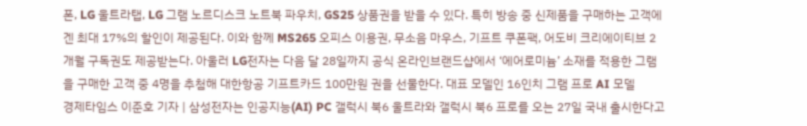폰, LG 울트라탭, LG 그램 노르디스크 노트북 파우치, GS25 상품권을 받을 수 있다. 특히 방송 중 신제품을 구매하는 고객에겐 최대 17%의 할인이 제공된다. 이와 함께 MS265 오피스 이용권, 무소음 마우스, 기프트 쿠폰팩, 어도비 크리에이티브 2개월 구독권도 제공받는다. 아울러 LG전자는 다음 달 28일까지 공식 온라인브랜드샵에서 ‘에어로미늄’ 소재를 적용한 그램을 구매한 고객 중 4명을 추첨해 대한항공 기프트카드 100만원 권을 선물한다. 대표 모델인 16인치 그램 프로 AI 모델
경제타임스 이준호 기자 | 삼성전자는 인공지능(AI) PC 갤럭시 북6 울트라와 갤럭시 북6 프로를 오는 27일 국내 출시한다고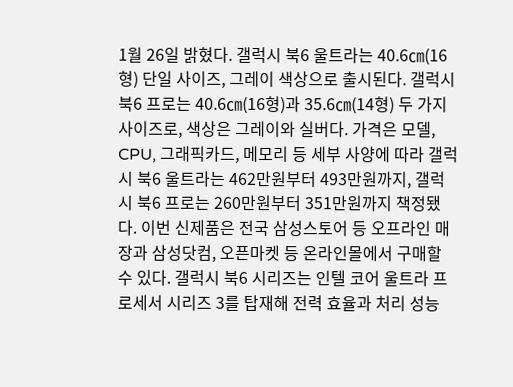1월 26일 밝혔다. 갤럭시 북6 울트라는 40.6㎝(16형) 단일 사이즈, 그레이 색상으로 출시된다. 갤럭시 북6 프로는 40.6㎝(16형)과 35.6㎝(14형) 두 가지 사이즈로, 색상은 그레이와 실버다. 가격은 모델, CPU, 그래픽카드, 메모리 등 세부 사양에 따라 갤럭시 북6 울트라는 462만원부터 493만원까지, 갤럭시 북6 프로는 260만원부터 351만원까지 책정됐다. 이번 신제품은 전국 삼성스토어 등 오프라인 매장과 삼성닷컴, 오픈마켓 등 온라인몰에서 구매할 수 있다. 갤럭시 북6 시리즈는 인텔 코어 울트라 프로세서 시리즈 3를 탑재해 전력 효율과 처리 성능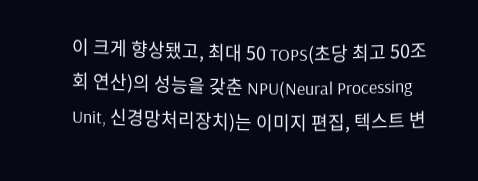이 크게 향상됐고, 최대 50 TOPS(초당 최고 50조 회 연산)의 성능을 갖춘 NPU(Neural Processing Unit, 신경망처리장치)는 이미지 편집, 텍스트 변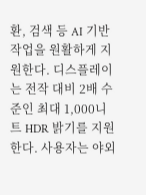환, 검색 등 AI 기반 작업을 원활하게 지원한다. 디스플레이는 전작 대비 2배 수준인 최대 1,000니트 HDR 밝기를 지원한다. 사용자는 야외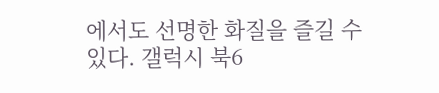에서도 선명한 화질을 즐길 수 있다. 갤럭시 북6